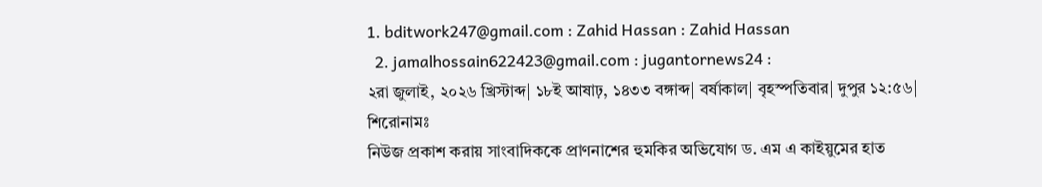1. bditwork247@gmail.com : Zahid Hassan : Zahid Hassan
  2. jamalhossain622423@gmail.com : jugantornews24 :
২রা জুলাই, ২০২৬ খ্রিস্টাব্দ| ১৮ই আষাঢ়, ১৪৩৩ বঙ্গাব্দ| বর্ষাকাল| বৃহস্পতিবার| দুপুর ১২:৫৬|
শিরোনামঃ
নিউজ প্রকাশ করায় সাংবাদিককে প্রাণনাশের হুমকির অভিযোগ ড. এম এ কাইয়ুমের হাত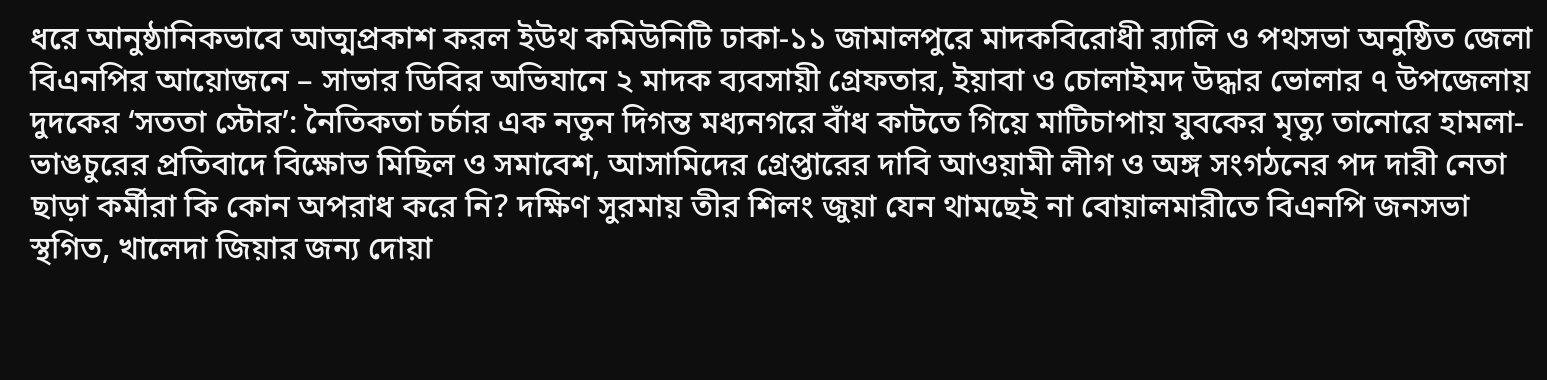ধরে আনুষ্ঠানিকভাবে আত্মপ্রকাশ করল ইউথ কমিউনিটি ঢাকা-১১ জামালপুরে মাদকবিরোধী র‍্যালি ও পথসভা অনুষ্ঠিত জেলা বিএনপির আয়োজনে – সাভার ডিবির অভিযানে ২ মাদক ব্যবসায়ী গ্রেফতার, ইয়াবা ও চোলাইমদ উদ্ধার ভোলার ৭ উপজেলায় দুদকের ‘সততা স্টোর’: নৈতিকতা চর্চার এক নতুন দিগন্ত মধ্যনগরে বাঁধ কাটতে গিয়ে মাটিচাপায় যুবকের মৃত্যু তানোরে হামলা-ভাঙচুরের প্রতিবাদে বিক্ষোভ মিছিল ও সমাবেশ, আসামিদের গ্রেপ্তারের দাবি আওয়ামী লীগ ও অঙ্গ সংগঠনের পদ দারী নেতা ছাড়া কর্মীরা কি কোন অপরাধ করে নি? দক্ষিণ সুরমায় তীর শিলং জুয়া যেন থামছেই না বোয়ালমারীতে বিএনপি জনসভা স্থগিত, খালেদা জিয়ার জন্য দোয়া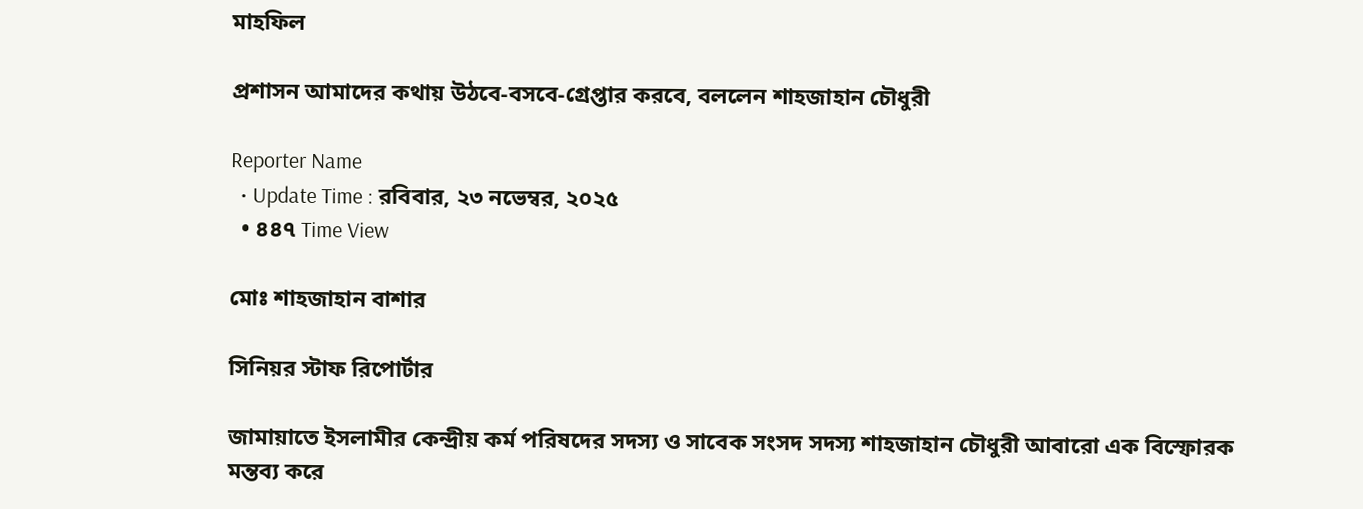মাহফিল

প্রশাসন আমাদের কথায় উঠবে-বসবে-গ্রেপ্তার করবে, বললেন শাহজাহান চৌধুরী

Reporter Name
  • Update Time : রবিবার, ২৩ নভেম্বর, ২০২৫
  • ৪৪৭ Time View

মোঃ শাহজাহান বাশার

সিনিয়র স্টাফ রিপোর্টার

জামায়াতে ইসলামীর কেন্দ্রীয় কর্ম পরিষদের সদস্য ও সাবেক সংসদ সদস্য শাহজাহান চৌধুরী আবারো এক বিস্ফোরক মন্তব্য করে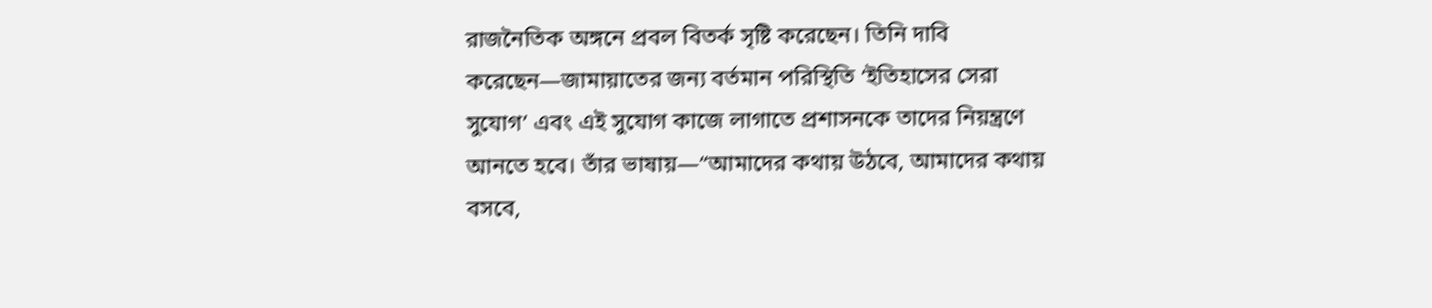রাজনৈতিক অঙ্গনে প্রবল বিতর্ক সৃষ্টি করেছেন। তিনি দাবি করেছেন—জামায়াতের জন্য বর্তমান পরিস্থিতি ‘ইতিহাসের সেরা সুযোগ’ এবং এই সুযোগ কাজে লাগাতে প্রশাসনকে তাদের নিয়ন্ত্রণে আনতে হবে। তাঁর ভাষায়—“আমাদের কথায় উঠবে, আমাদের কথায় বসবে,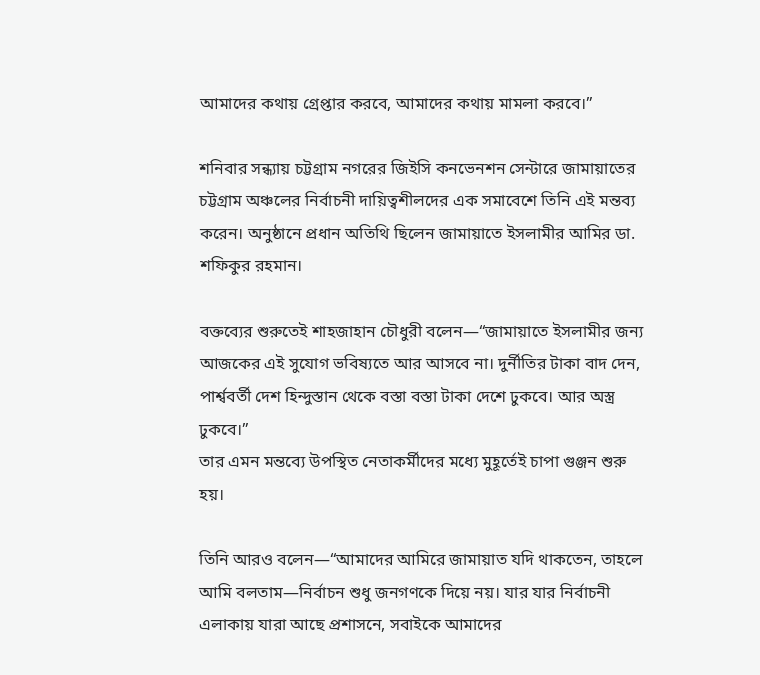আমাদের কথায় গ্রেপ্তার করবে, আমাদের কথায় মামলা করবে।”

শনিবার সন্ধ্যায় চট্টগ্রাম নগরের জিইসি কনভেনশন সেন্টারে জামায়াতের চট্টগ্রাম অঞ্চলের নির্বাচনী দায়িত্বশীলদের এক সমাবেশে তিনি এই মন্তব্য করেন। অনুষ্ঠানে প্রধান অতিথি ছিলেন জামায়াতে ইসলামীর আমির ডা. শফিকুর রহমান।

বক্তব্যের শুরুতেই শাহজাহান চৌধুরী বলেন—“জামায়াতে ইসলামীর জন্য আজকের এই সুযোগ ভবিষ্যতে আর আসবে না। দুর্নীতির টাকা বাদ দেন, পার্শ্ববর্তী দেশ হিন্দুস্তান থেকে বস্তা বস্তা টাকা দেশে ঢুকবে। আর অস্ত্র ঢুকবে।”
তার এমন মন্তব্যে উপস্থিত নেতাকর্মীদের মধ্যে মুহূর্তেই চাপা গুঞ্জন শুরু হয়।

তিনি আরও বলেন—“আমাদের আমিরে জামায়াত যদি থাকতেন, তাহলে আমি বলতাম—নির্বাচন শুধু জনগণকে দিয়ে নয়। যার যার নির্বাচনী এলাকায় যারা আছে প্রশাসনে, সবাইকে আমাদের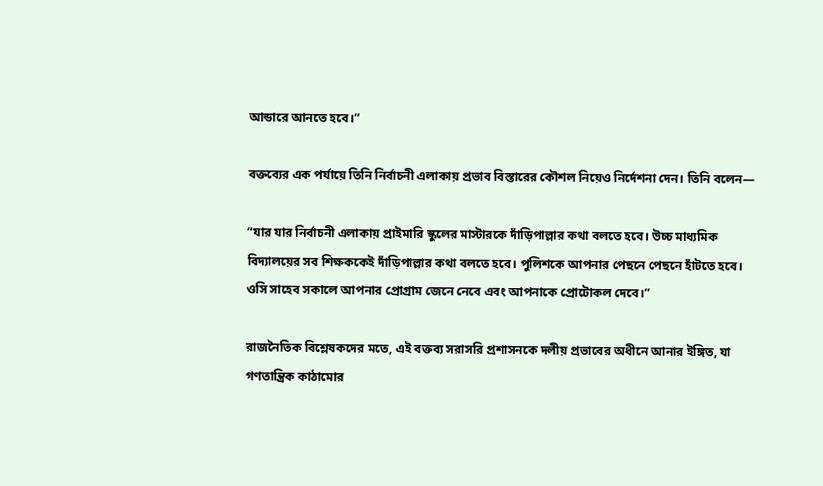আন্ডারে আনতে হবে।”

বক্তব্যের এক পর্যায়ে তিনি নির্বাচনী এলাকায় প্রভাব বিস্তারের কৌশল নিয়েও নির্দেশনা দেন। তিনি বলেন—

“যার যার নির্বাচনী এলাকায় প্রাইমারি স্কুলের মাস্টারকে দাঁড়িপাল্লার কথা বলতে হবে। উচ্চ মাধ্যমিক বিদ্যালয়ের সব শিক্ষককেই দাঁড়িপাল্লার কথা বলতে হবে। পুলিশকে আপনার পেছনে পেছনে হাঁটতে হবে। ওসি সাহেব সকালে আপনার প্রোগ্রাম জেনে নেবে এবং আপনাকে প্রোটোকল দেবে।”

রাজনৈতিক বিশ্লেষকদের মতে, এই বক্তব্য সরাসরি প্রশাসনকে দলীয় প্রভাবের অধীনে আনার ইঙ্গিত, যা গণতান্ত্রিক কাঠামোর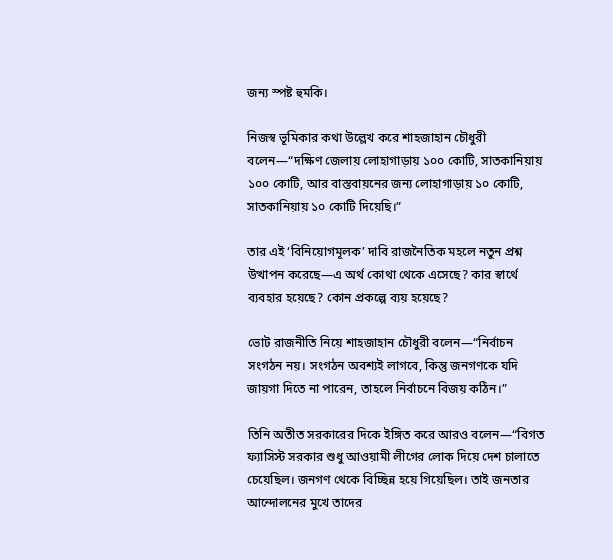জন্য স্পষ্ট হুমকি।

নিজস্ব ভূমিকার কথা উল্লেখ করে শাহজাহান চৌধুরী বলেন—“দক্ষিণ জেলায় লোহাগাড়ায় ১০০ কোটি, সাতকানিয়ায় ১০০ কোটি, আর বাস্তবায়নের জন্য লোহাগাড়ায় ১০ কোটি, সাতকানিয়ায় ১০ কোটি দিয়েছি।”

তার এই ‘বিনিয়োগমূলক’ দাবি রাজনৈতিক মহলে নতুন প্রশ্ন উত্থাপন করেছে—এ অর্থ কোথা থেকে এসেছে? কার স্বার্থে ব্যবহার হয়েছে? কোন প্রকল্পে ব্যয় হয়েছে?

ভোট রাজনীতি নিয়ে শাহজাহান চৌধুরী বলেন—“নির্বাচন সংগঠন নয়। সংগঠন অবশ্যই লাগবে, কিন্তু জনগণকে যদি জায়গা দিতে না পারেন, তাহলে নির্বাচনে বিজয় কঠিন।”

তিনি অতীত সরকারের দিকে ইঙ্গিত করে আরও বলেন—“বিগত ফ্যাসিস্ট সরকার শুধু আওয়ামী লীগের লোক দিয়ে দেশ চালাতে চেয়েছিল। জনগণ থেকে বিচ্ছিন্ন হয়ে গিয়েছিল। তাই জনতার আন্দোলনের মুখে তাদের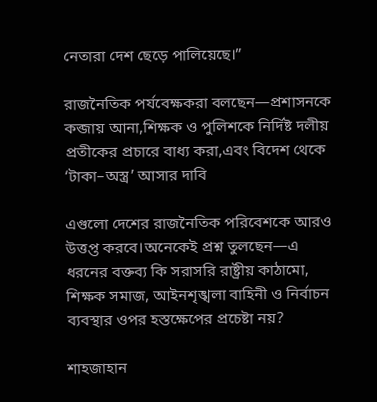নেতারা দেশ ছেড়ে পালিয়েছে।”

রাজনৈতিক পর্যবেক্ষকরা বলছেন—প্রশাসনকে কব্জায় আনা,শিক্ষক ও পুলিশকে নির্দিষ্ট দলীয় প্রতীকের প্রচারে বাধ্য করা,এবং বিদেশ থেকে ‘টাকা–অস্ত্র’ আসার দাবি

এগুলো দেশের রাজনৈতিক পরিবেশকে আরও উত্তপ্ত করবে।অনেকেই প্রশ্ন তুলছেন—এ ধরনের বক্তব্য কি সরাসরি রাষ্ট্রীয় কাঠামো, শিক্ষক সমাজ, আইনশৃঙ্খলা বাহিনী ও নির্বাচন ব্যবস্থার ওপর হস্তক্ষেপের প্রচেষ্টা নয়?

শাহজাহান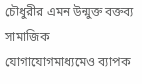চৌধুরীর এমন উন্মুক্ত বক্তব্য সামাজিক যোগাযোগমাধ্যমেও ব্যাপক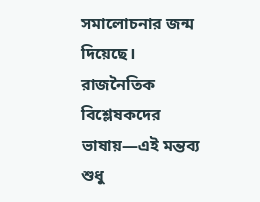সমালোচনার জন্ম দিয়েছে। রাজনৈতিক বিশ্লেষকদের ভাষায়—এই মন্তব্য শুধু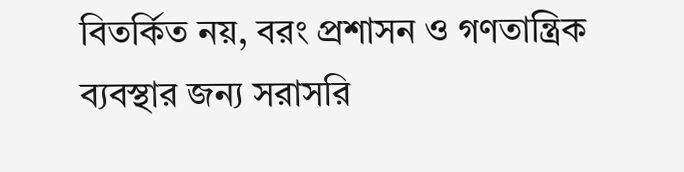বিতর্কিত নয়, বরং প্রশাসন ও গণতান্ত্রিক ব্যবস্থার জন্য সরাসরি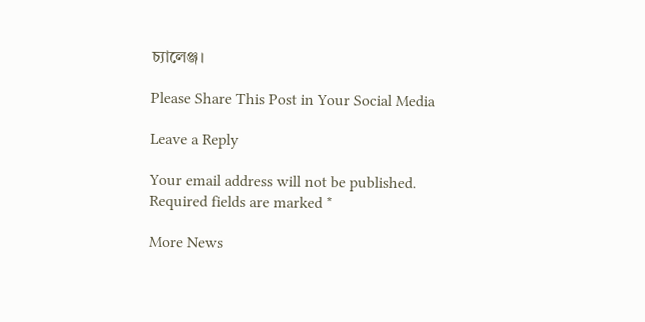চ্যালেঞ্জ।

Please Share This Post in Your Social Media

Leave a Reply

Your email address will not be published. Required fields are marked *

More News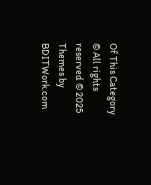Of This Category
© All rights reserved © 2025           Themes by BDITWork.com